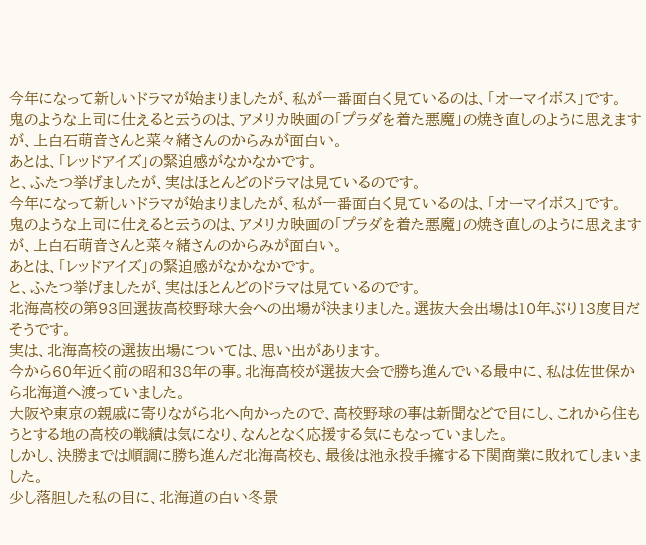今年になって新しいドラマが始まりましたが、私が一番面白く見ているのは、「オーマイボス」です。
鬼のような上司に仕えると云うのは、アメリカ映画の「プラダを着た悪魔」の焼き直しのように思えますが、上白石萌音さんと菜々緒さんのからみが面白い。
あとは、「レッドアイズ」の緊迫感がなかなかです。
と、ふたつ挙げましたが、実はほとんどのドラマは見ているのです。
今年になって新しいドラマが始まりましたが、私が一番面白く見ているのは、「オーマイボス」です。
鬼のような上司に仕えると云うのは、アメリカ映画の「プラダを着た悪魔」の焼き直しのように思えますが、上白石萌音さんと菜々緒さんのからみが面白い。
あとは、「レッドアイズ」の緊迫感がなかなかです。
と、ふたつ挙げましたが、実はほとんどのドラマは見ているのです。
北海高校の第93回選抜高校野球大会への出場が決まりました。選抜大会出場は10年ぶり13度目だそうです。
実は、北海高校の選抜出場については、思い出があります。
今から60年近く前の昭和38年の事。北海高校が選抜大会で勝ち進んでいる最中に、私は佐世保から北海道へ渡っていました。
大阪や東京の親戚に寄りながら北へ向かったので、高校野球の事は新聞などで目にし、これから住もうとする地の高校の戦績は気になり、なんとなく応援する気にもなっていました。
しかし、決勝までは順調に勝ち進んだ北海高校も、最後は池永投手擁する下関商業に敗れてしまいました。
少し落胆した私の目に、北海道の白い冬景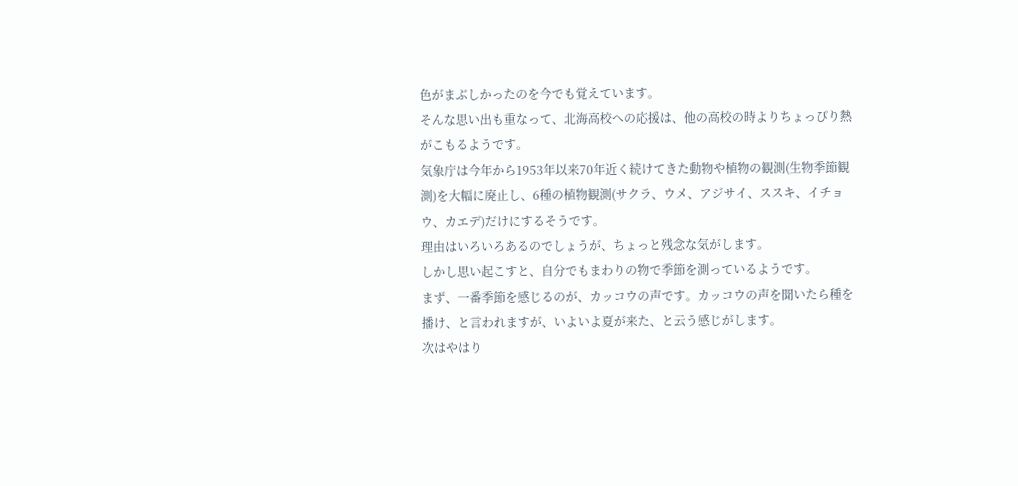色がまぶしかったのを今でも覚えています。
そんな思い出も重なって、北海高校への応援は、他の高校の時よりちょっぴり熱がこもるようです。
気象庁は今年から1953年以来70年近く続けてきた動物や植物の観測(生物季節観測)を大幅に廃止し、6種の植物観測(サクラ、ウメ、アジサイ、ススキ、イチョウ、カエデ)だけにするそうです。
理由はいろいろあるのでしょうが、ちょっと残念な気がします。
しかし思い起こすと、自分でもまわりの物で季節を測っているようです。
まず、一番季節を感じるのが、カッコウの声です。カッコウの声を聞いたら種を播け、と言われますが、いよいよ夏が来た、と云う感じがします。
次はやはり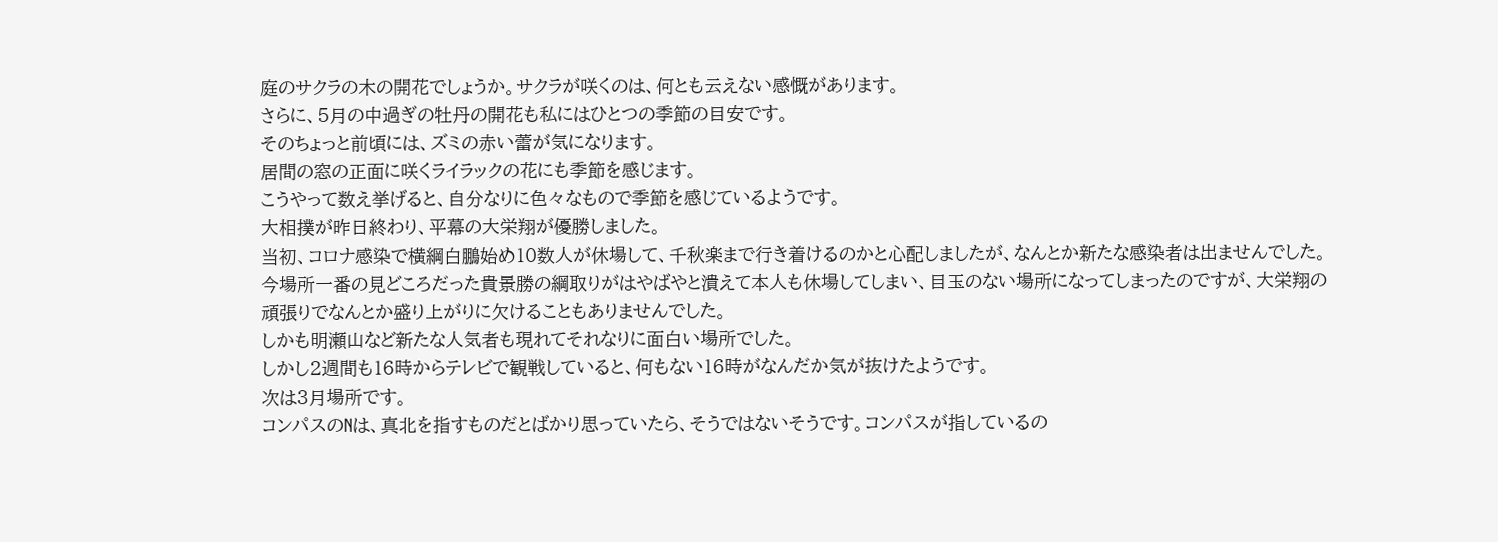庭のサクラの木の開花でしょうか。サクラが咲くのは、何とも云えない感慨があります。
さらに、5月の中過ぎの牡丹の開花も私にはひとつの季節の目安です。
そのちょっと前頃には、ズミの赤い蕾が気になります。
居間の窓の正面に咲くライラックの花にも季節を感じます。
こうやって数え挙げると、自分なりに色々なもので季節を感じているようです。
大相撲が昨日終わり、平幕の大栄翔が優勝しました。
当初、コロナ感染で横綱白鵬始め10数人が休場して、千秋楽まで行き着けるのかと心配しましたが、なんとか新たな感染者は出ませんでした。
今場所一番の見どころだった貴景勝の綱取りがはやばやと潰えて本人も休場してしまい、目玉のない場所になってしまったのですが、大栄翔の頑張りでなんとか盛り上がりに欠けることもありませんでした。
しかも明瀬山など新たな人気者も現れてそれなりに面白い場所でした。
しかし2週間も16時からテレビで観戦していると、何もない16時がなんだか気が抜けたようです。
次は3月場所です。
コンパスのNは、真北を指すものだとばかり思っていたら、そうではないそうです。コンパスが指しているの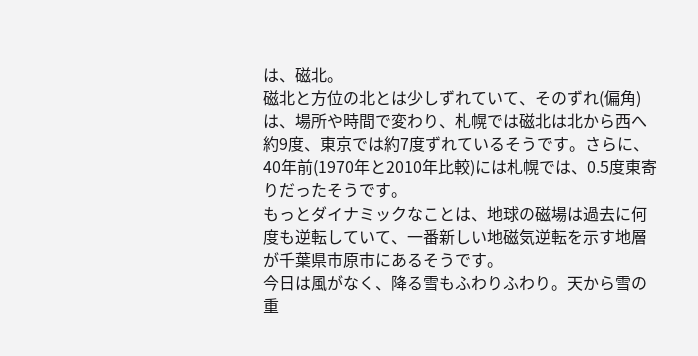は、磁北。
磁北と方位の北とは少しずれていて、そのずれ(偏角)は、場所や時間で変わり、札幌では磁北は北から西へ約9度、東京では約7度ずれているそうです。さらに、40年前(1970年と2010年比較)には札幌では、0.5度東寄りだったそうです。
もっとダイナミックなことは、地球の磁場は過去に何度も逆転していて、一番新しい地磁気逆転を示す地層が千葉県市原市にあるそうです。
今日は風がなく、降る雪もふわりふわり。天から雪の重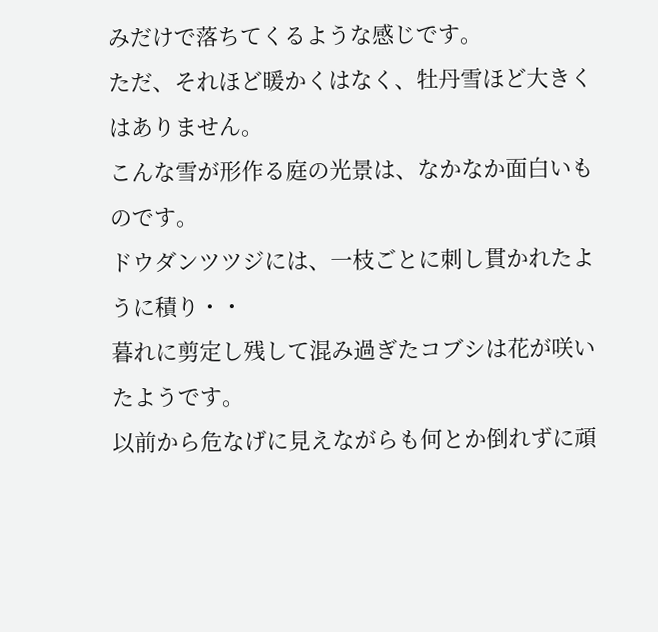みだけで落ちてくるような感じです。
ただ、それほど暖かくはなく、牡丹雪ほど大きくはありません。
こんな雪が形作る庭の光景は、なかなか面白いものです。
ドウダンツツジには、一枝ごとに刺し貫かれたように積り・・
暮れに剪定し残して混み過ぎたコブシは花が咲いたようです。
以前から危なげに見えながらも何とか倒れずに頑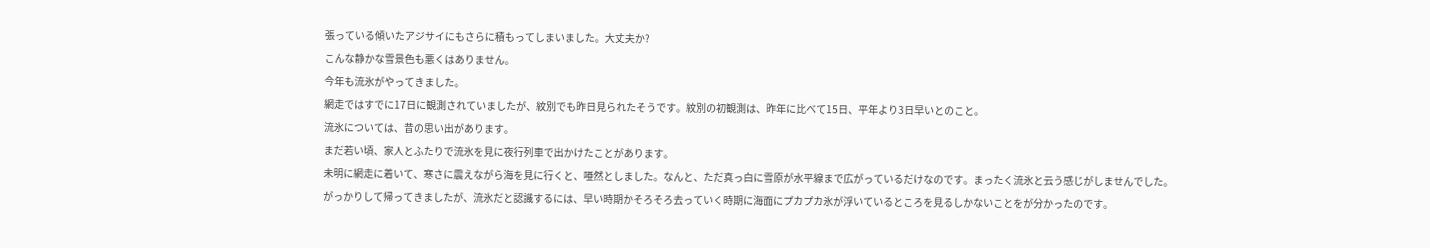張っている傾いたアジサイにもさらに積もってしまいました。大丈夫か?
こんな静かな雪景色も悪くはありません。
今年も流氷がやってきました。
網走ではすでに17日に観測されていましたが、紋別でも昨日見られたそうです。紋別の初観測は、昨年に比べて15日、平年より3日早いとのこと。
流氷については、昔の思い出があります。
まだ若い頃、家人とふたりで流氷を見に夜行列車で出かけたことがあります。
未明に網走に着いて、寒さに震えながら海を見に行くと、唖然としました。なんと、ただ真っ白に雪原が水平線まで広がっているだけなのです。まったく流氷と云う感じがしませんでした。
がっかりして帰ってきましたが、流氷だと認識するには、早い時期かそろそろ去っていく時期に海面にプカプカ氷が浮いているところを見るしかないことをが分かったのです。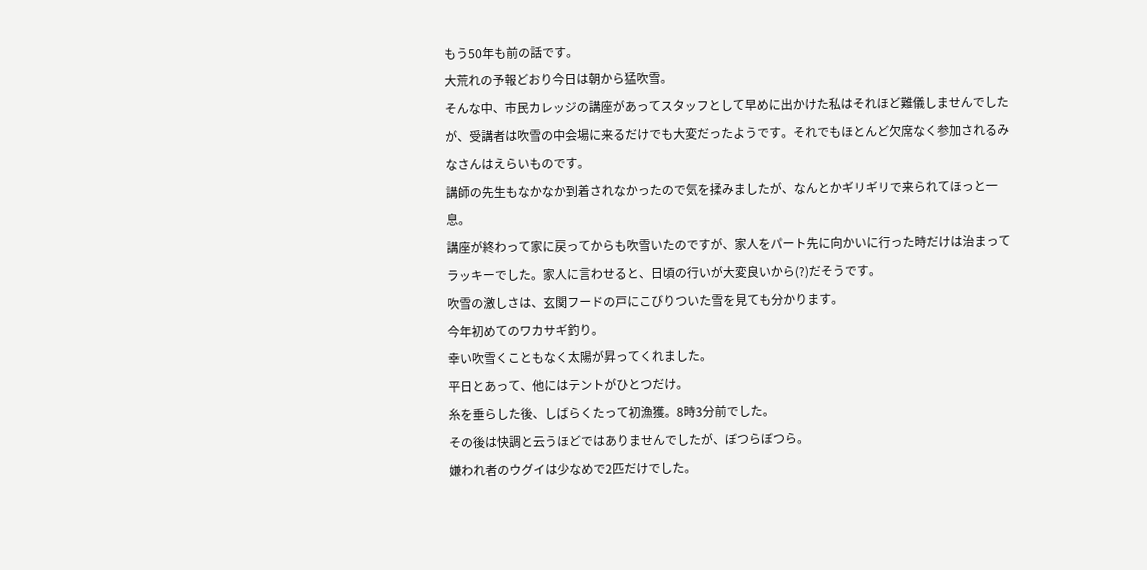もう50年も前の話です。
大荒れの予報どおり今日は朝から猛吹雪。
そんな中、市民カレッジの講座があってスタッフとして早めに出かけた私はそれほど難儀しませんでしたが、受講者は吹雪の中会場に来るだけでも大変だったようです。それでもほとんど欠席なく参加されるみなさんはえらいものです。
講師の先生もなかなか到着されなかったので気を揉みましたが、なんとかギリギリで来られてほっと一息。
講座が終わって家に戻ってからも吹雪いたのですが、家人をパート先に向かいに行った時だけは治まってラッキーでした。家人に言わせると、日頃の行いが大変良いから(?)だそうです。
吹雪の激しさは、玄関フードの戸にこびりついた雪を見ても分かります。
今年初めてのワカサギ釣り。
幸い吹雪くこともなく太陽が昇ってくれました。
平日とあって、他にはテントがひとつだけ。
糸を垂らした後、しばらくたって初漁獲。8時3分前でした。
その後は快調と云うほどではありませんでしたが、ぼつらぼつら。
嫌われ者のウグイは少なめで2匹だけでした。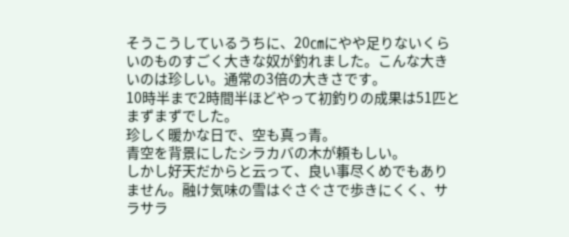そうこうしているうちに、20㎝にやや足りないくらいのものすごく大きな奴が釣れました。こんな大きいのは珍しい。通常の3倍の大きさです。
10時半まで2時間半ほどやって初釣りの成果は51匹とまずまずでした。
珍しく暖かな日で、空も真っ青。
青空を背景にしたシラカバの木が頼もしい。
しかし好天だからと云って、良い事尽くめでもありません。融け気味の雪はぐさぐさで歩きにくく、サラサラ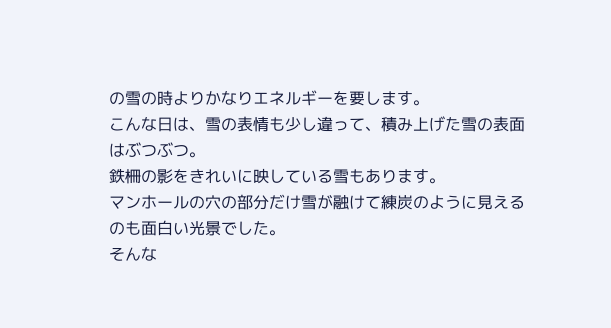の雪の時よりかなりエネルギーを要します。
こんな日は、雪の表情も少し違って、積み上げた雪の表面はぶつぶつ。
鉄柵の影をきれいに映している雪もあります。
マンホールの穴の部分だけ雪が融けて練炭のように見えるのも面白い光景でした。
そんな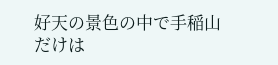好天の景色の中で手稲山だけは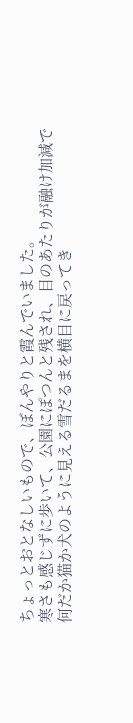ちょっとおとなしいもので、ぼんやりと霞んでいました。
寒さも感じずに歩いて、公園にぽつんと残され、目のあたりが融け加減で何だか猫か犬のように見える雪だるまを横目に戻ってき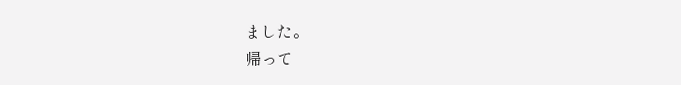ました。
帰って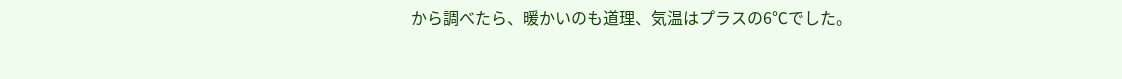から調べたら、暖かいのも道理、気温はプラスの6℃でした。